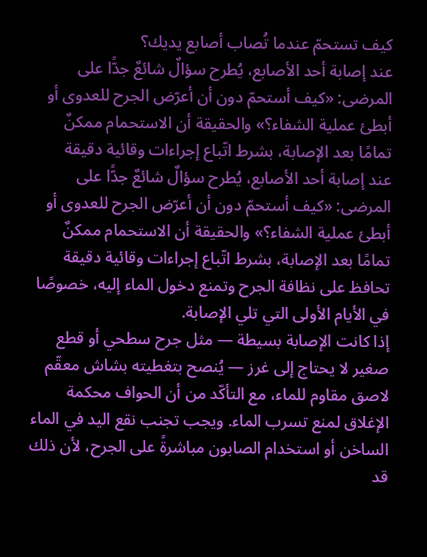كيف تستحمّ عندما تُصاب أصابع يديك؟
عند إصابة أحد الأصابع، يُطرح سؤالٌ شائعٌ جدًّا على المرضى: «كيف أستحمّ دون أن أعرّض الجرح للعدوى أو أبطئ عملية الشفاء؟» والحقيقة أن الاستحمام ممكنٌ تمامًا بعد الإصابة، بشرط اتّباع إجراءات وقائية دقيقة
عند إصابة أحد الأصابع، يُطرح سؤالٌ شائعٌ جدًّا على المرضى: «كيف أستحمّ دون أن أعرّض الجرح للعدوى أو أبطئ عملية الشفاء؟» والحقيقة أن الاستحمام ممكنٌ تمامًا بعد الإصابة، بشرط اتّباع إجراءات وقائية دقيقة تحافظ على نظافة الجرح وتمنع دخول الماء إليه، خصوصًا في الأيام الأولى التي تلي الإصابة.
إذا كانت الإصابة بسيطة — مثل جرح سطحي أو قطع صغير لا يحتاج إلى غرز — يُنصح بتغطيته بشاش معقّم لاصق مقاوم للماء، مع التأكّد من أن الحواف محكمة الإغلاق لمنع تسرب الماء. ويجب تجنب نقع اليد في الماء الساخن أو استخدام الصابون مباشرةً على الجرح، لأن ذلك قد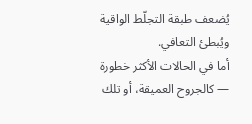يُضعف طبقة التجلّط الواقية ويُبطئ التعافي.
أما في الحالات الأكثر خطورة — كالجروح العميقة، أو تلك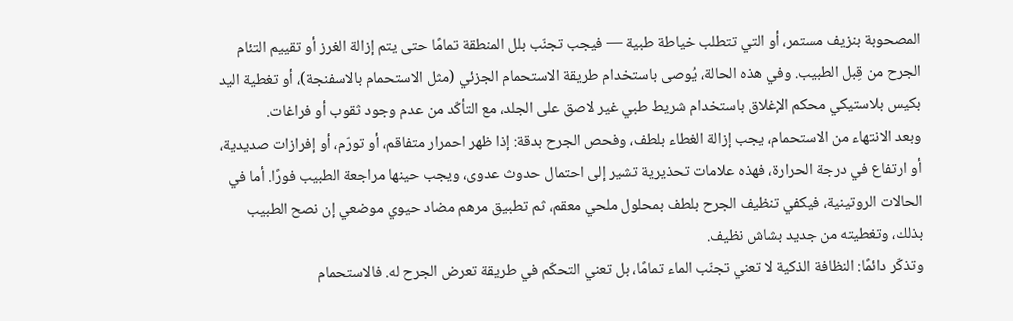المصحوبة بنزيف مستمر، أو التي تتطلب خياطة طبية — فيجب تجنّب بلل المنطقة تمامًا حتى يتم إزالة الغرز أو تقييم التئام الجرح من قِبل الطبيب. وفي هذه الحالة، يُوصى باستخدام طريقة الاستحمام الجزئي (مثل الاستحمام بالاسفنجة)، أو تغطية اليد بكيس بلاستيكي محكم الإغلاق باستخدام شريط طبي غير لاصق على الجلد، مع التأكّد من عدم وجود ثقوب أو فراغات.
وبعد الانتهاء من الاستحمام، يجب إزالة الغطاء بلطف، وفحص الجرح بدقة: إذا ظهر احمرار متفاقم، أو تورّم، أو إفرازات صديدية، أو ارتفاع في درجة الحرارة، فهذه علامات تحذيرية تشير إلى احتمال حدوث عدوى، ويجب حينها مراجعة الطبيب فورًا. أما في الحالات الروتينية، فيكفي تنظيف الجرح بلطف بمحلول ملحي معقم، ثم تطبيق مرهم مضاد حيوي موضعي إن نصح الطبيب بذلك، وتغطيته من جديد بشاش نظيف.
وتذكّر دائمًا: النظافة الذكية لا تعني تجنّب الماء تمامًا، بل تعني التحكّم في طريقة تعرض الجرح له. فالاستحمام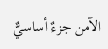الآمن جزءٌ أساسيٌّ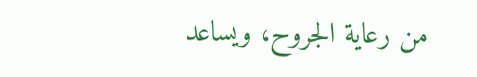من رعاية الجروح، ويساعد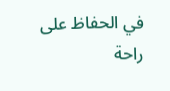في الحفاظ على راحة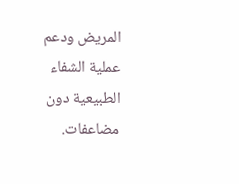المريض ودعم عملية الشفاء الطبيعية دون مضاعفات.